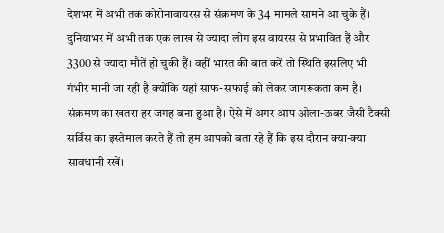देशभर में अभी तक कोरोनावायरस से संक्रमण के 34 मामले सामने आ चुके हैं। दुनियाभर में अभी तक एक लाख से ज्यादा लोग इस वायरस से प्रभावित हैं और 3300 से ज्यादा मौतें हो चुकी हैं। वहीं भारत की बात करें तो स्थिति इसलिए भी गंभीर मानी जा रही है क्योंकि यहां साफ-सफाई को लेकर जागरूकता कम है। संक्रमण का खतरा हर जगह बना हुआ है। ऐसे में अगर आप ओला-ऊबर जैसी टैक्सी सर्विस का इस्तेमाल करते हैं तो हम आपको बता रहे हैं कि इस दौरान क्या-क्या सावधानी रखें।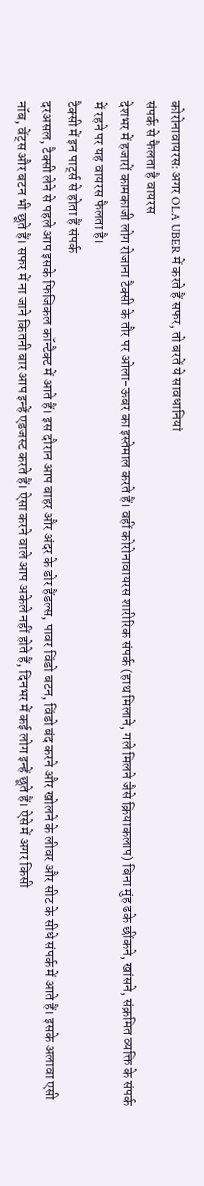कोरोनावायरसः अगर OLA UBER में करते हैं सफर, तो बरतें ये सावधानियां
संपर्क से फैलता है वायरस
देशभर में हजारों कामकाजी लोग रोजाना टैक्सी के तौर पर ओला-ऊबर का इस्तेमाल करते हैं। वहीं कोरोनावायरस शारीरिक संपर्क (हाथ मिलाने, गले मिलने जैसे क्रियाकलाप) बिना मुंह ढके छींकने, खांसने, संक्रमित व्यक्ति के संपर्क में रहने पर यह वायरस फैलता है।
टैक्सी में इन पार्ट्स से होता हैं संपर्क
दरअसल, टैक्सी लेने से पहले आप इसके फिजिकल कॉन्टैक्ट में आते हैं। इस दौरान आप बाहर और अंदर के डोर हैंडल्स, पावर विंडो बटन, विंडो बंद करने और खोलने के लीवर और सीट के सीधे संपर्क में आते हैं। इसके अलावा एसी नॉब, वेंट्स और बटन भी छूते हैं। सफर में ना जाने कितनी बार आप इन्हें एडजस्ट करते हैं। ऐसा करने वाले आप अकेले नहीं होते हैं, दिनभर में कई लोग इन्हें छूते हैं। ऐसे में अगर किसी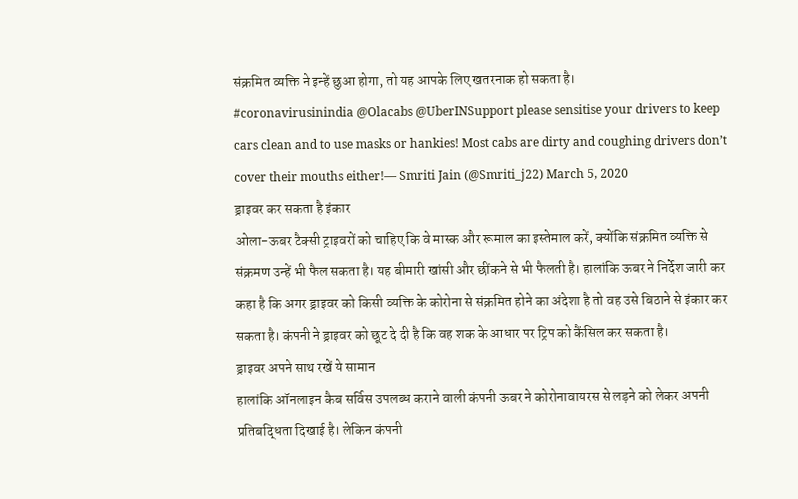संक्रमित व्यक्ति ने इन्हें छुआ होगा, तो यह आपके लिए खतरनाक हो सकता है।
#coronavirusinindia @Olacabs @UberINSupport please sensitise your drivers to keep cars clean and to use masks or hankies! Most cabs are dirty and coughing drivers don’t cover their mouths either!— Smriti Jain (@Smriti_j22) March 5, 2020
ड्राइवर कर सकता है इंकार
ओला-ऊबर टैक्सी ट्राइवरों को चाहिए कि वे मास्क और रूमाल का इस्तेमाल करें, क्योंकि संक्रमित व्यक्ति से संक्रमण उन्हें भी फैल सकता है। यह बीमारी खांसी और छींकने से भी फैलती है। हालांकि ऊबर ने निर्देश जारी कर कहा है कि अगर ड्राइवर को किसी व्यक्ति के कोरोना से संक्रमित होने का अंदेशा है तो वह उसे बिठाने से इंकार कर सकता है। कंपनी ने ड्राइवर को छूट दे दी है कि वह शक के आधार पर ट्रिप को कैंसिल कर सकता है।
ड्राइवर अपने साथ रखें ये सामान
हालांकि ऑनलाइन कैब सर्विस उपलब्ध कराने वाली कंपनी ऊबर ने कोरोनावायरस से लड़ने को लेकर अपनी प्रतिबद्धिता दिखाई है। लेकिन कंपनी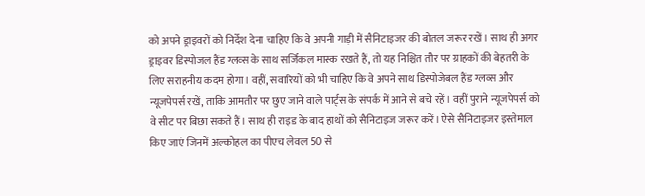को अपने ड्राइवरों को निर्देश देना चाहिए कि वे अपनी गाड़ी में सैनिटाइजर की बोतल जरूर रखें। साथ ही अगर ड्राइवर डिस्पोजल हैंड ग्लव्स के साथ सर्जिकल मास्क रखते हैं, तो यह निश्चित तौर पर ग्राहकों की बेहतरी के लिए सराहनीय कदम होगा। वहीं, सवारियों को भी चाहिए कि वे अपने साथ डिस्पोजेबल हैंड ग्लव्स और न्यूजपेपर्स रखें, ताकि आमतौर पर छुए जाने वाले पार्ट्स के संपर्क में आने से बचे रहें। वहीं पुराने न्यूजपेपर्स को वे सीट पर बिछा सकते हैं। साथ ही राइड के बाद हाथों को सैनिटाइज जरूर करें। ऐसे सैनिटाइजर इस्तेमाल किए जाएं जिनमें अल्कोहल का पीएच लेवल 50 से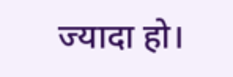ज्यादा हो।